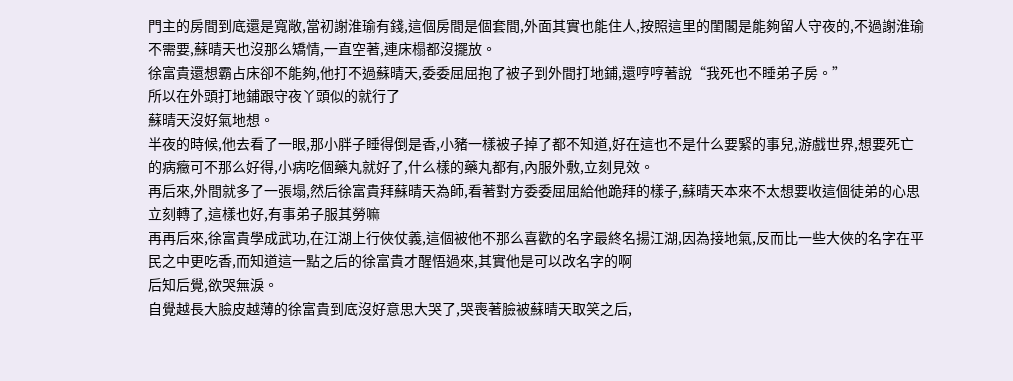門主的房間到底還是寬敞,當初謝淮瑜有錢,這個房間是個套間,外面其實也能住人,按照這里的閨閣是能夠留人守夜的,不過謝淮瑜不需要,蘇晴天也沒那么矯情,一直空著,連床榻都沒擺放。
徐富貴還想霸占床卻不能夠,他打不過蘇晴天,委委屈屈抱了被子到外間打地鋪,還哼哼著說“我死也不睡弟子房。”
所以在外頭打地鋪跟守夜丫頭似的就行了
蘇晴天沒好氣地想。
半夜的時候,他去看了一眼,那小胖子睡得倒是香,小豬一樣被子掉了都不知道,好在這也不是什么要緊的事兒,游戲世界,想要死亡的病癥可不那么好得,小病吃個藥丸就好了,什么樣的藥丸都有,內服外敷,立刻見效。
再后來,外間就多了一張塌,然后徐富貴拜蘇晴天為師,看著對方委委屈屈給他跪拜的樣子,蘇晴天本來不太想要收這個徒弟的心思立刻轉了,這樣也好,有事弟子服其勞嘛
再再后來,徐富貴學成武功,在江湖上行俠仗義,這個被他不那么喜歡的名字最終名揚江湖,因為接地氣,反而比一些大俠的名字在平民之中更吃香,而知道這一點之后的徐富貴才醒悟過來,其實他是可以改名字的啊
后知后覺,欲哭無淚。
自覺越長大臉皮越薄的徐富貴到底沒好意思大哭了,哭喪著臉被蘇晴天取笑之后,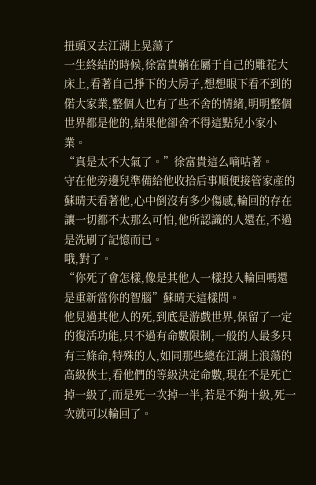扭頭又去江湖上晃蕩了
一生終結的時候,徐富貴躺在屬于自己的雕花大床上,看著自己掙下的大房子,想想眼下看不到的偌大家業,整個人也有了些不舍的情緒,明明整個世界都是他的,結果他卻舍不得這點兒小家小業。
“真是太不大氣了。”徐富貴這么嘀咕著。
守在他旁邊兒準備給他收拾后事順便接管家產的蘇晴天看著他,心中倒沒有多少傷感,輪回的存在讓一切都不太那么可怕,他所認識的人還在,不過是洗刷了記憶而已。
哦,對了。
“你死了會怎樣,像是其他人一樣投入輪回嗎還是重新當你的智腦”蘇晴天這樣問。
他見過其他人的死,到底是游戲世界,保留了一定的復活功能,只不過有命數限制,一般的人最多只有三條命,特殊的人,如同那些總在江湖上浪蕩的高級俠士,看他們的等級決定命數,現在不是死亡掉一級了,而是死一次掉一半,若是不夠十級,死一次就可以輪回了。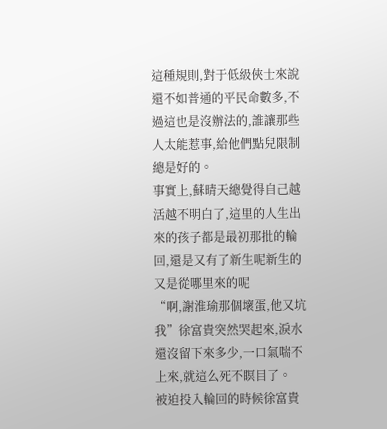這種規則,對于低級俠士來說還不如普通的平民命數多,不過這也是沒辦法的,誰讓那些人太能惹事,給他們點兒限制總是好的。
事實上,蘇晴天總覺得自己越活越不明白了,這里的人生出來的孩子都是最初那批的輪回,還是又有了新生呢新生的又是從哪里來的呢
“啊,謝淮瑜那個壞蛋,他又坑我”徐富貴突然哭起來,淚水還沒留下來多少,一口氣喘不上來,就這么死不瞑目了。
被迫投入輪回的時候徐富貴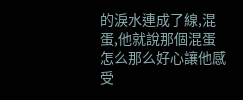的淚水連成了線,混蛋,他就說那個混蛋怎么那么好心讓他感受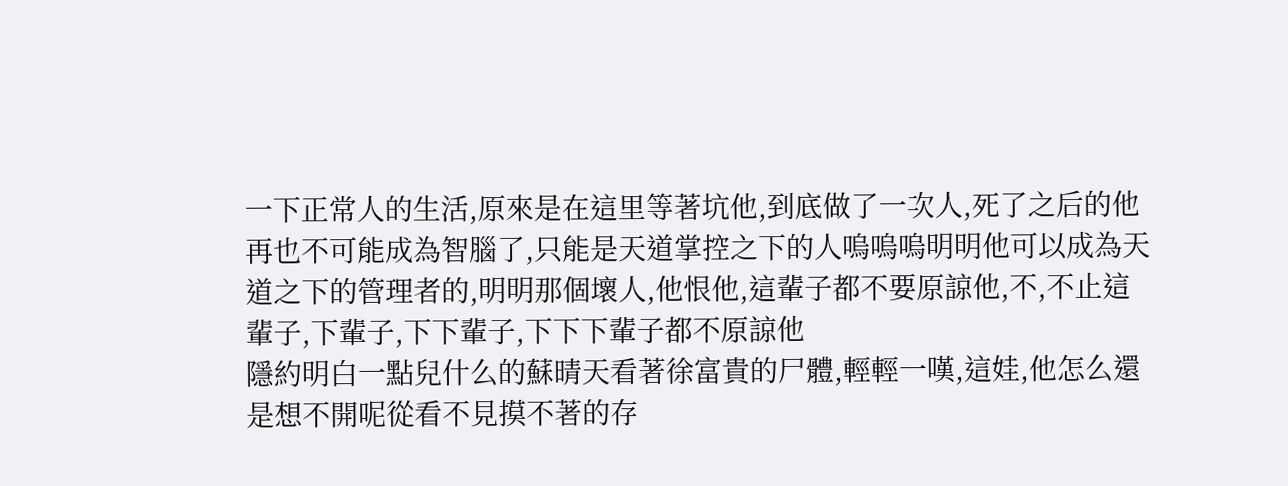一下正常人的生活,原來是在這里等著坑他,到底做了一次人,死了之后的他再也不可能成為智腦了,只能是天道掌控之下的人嗚嗚嗚明明他可以成為天道之下的管理者的,明明那個壞人,他恨他,這輩子都不要原諒他,不,不止這輩子,下輩子,下下輩子,下下下輩子都不原諒他
隱約明白一點兒什么的蘇晴天看著徐富貴的尸體,輕輕一嘆,這娃,他怎么還是想不開呢從看不見摸不著的存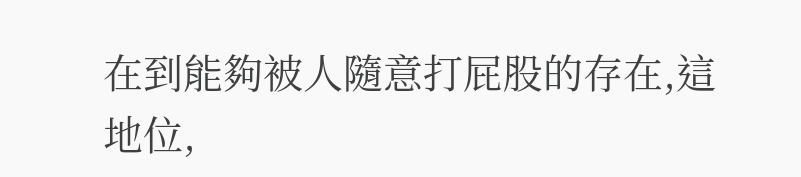在到能夠被人隨意打屁股的存在,這地位,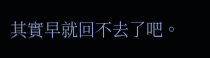其實早就回不去了吧。